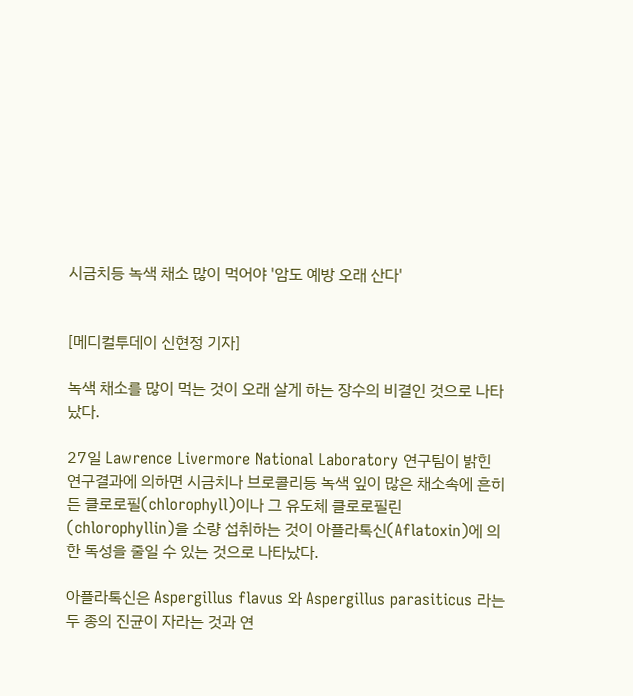시금치등 녹색 채소 많이 먹어야 '암도 예방 오래 산다'


[메디컬투데이 신현정 기자]

녹색 채소를 많이 먹는 것이 오래 살게 하는 장수의 비결인 것으로 나타났다.

27일 Lawrence Livermore National Laboratory 연구팀이 밝힌 연구결과에 의하면 시금치나 브로콜리등 녹색 잎이 많은 채소속에 흔히 든 클로로필(chlorophyll)이나 그 유도체 클로로필린(chlorophyllin)을 소량 섭취하는 것이 아플라톡신(Aflatoxin)에 의한 독성을 줄일 수 있는 것으로 나타났다.

아플라톡신은 Aspergillus flavus 와 Aspergillus parasiticus 라는 두 종의 진균이 자라는 것과 연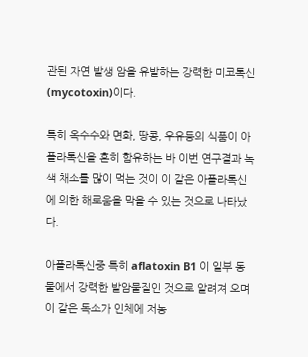관된 자연 발생 암을 유발하는 강력한 미코톡신(mycotoxin)이다.

특히 옥수수와 면화, 땅콩, 우유등의 식품이 아플라톡신을 흔히 함유하는 바 이번 연구결과 녹색 채소를 많이 먹는 것이 이 같은 아플라톡신에 의한 해로움을 막을 수 있는 것으로 나타났다.

아플라톡신중 특히 aflatoxin B1 이 일부 동물에서 강력한 발암물질인 것으로 알려져 오며 이 같은 독소가 인체에 저농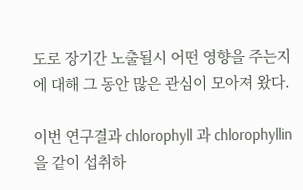도로 장기간 노출될시 어떤 영향을 주는지에 대해 그 동안 많은 관심이 모아져 왔다.

이번 연구결과 chlorophyll 과 chlorophyllin을 같이 섭취하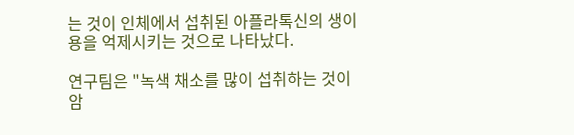는 것이 인체에서 섭취된 아플라톡신의 생이용을 억제시키는 것으로 나타났다.

연구팀은 "녹색 채소를 많이 섭취하는 것이 암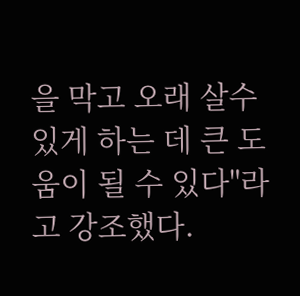을 막고 오래 살수 있게 하는 데 큰 도움이 될 수 있다"라고 강조했다.